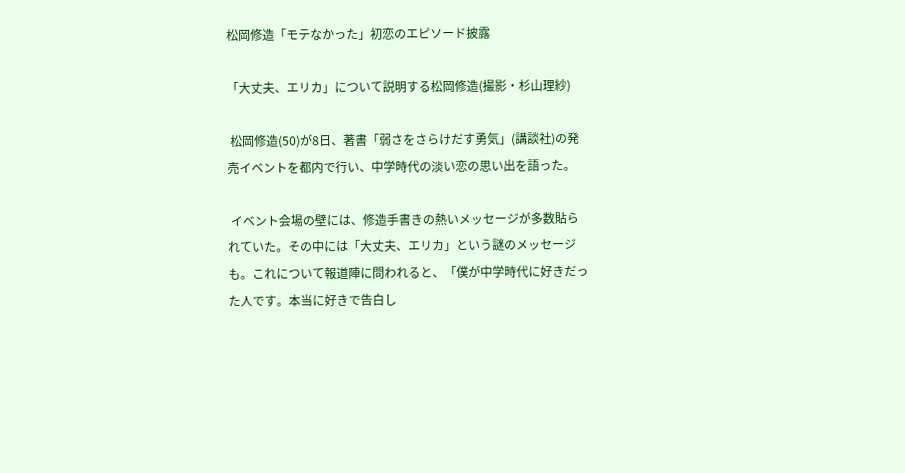松岡修造「モテなかった」初恋のエピソード披露

「大丈夫、エリカ」について説明する松岡修造(撮影・杉山理紗)

 松岡修造(50)が8日、著書「弱さをさらけだす勇気」(講談社)の発売イベントを都内で行い、中学時代の淡い恋の思い出を語った。

 イベント会場の壁には、修造手書きの熱いメッセージが多数貼られていた。その中には「大丈夫、エリカ」という謎のメッセージも。これについて報道陣に問われると、「僕が中学時代に好きだった人です。本当に好きで告白し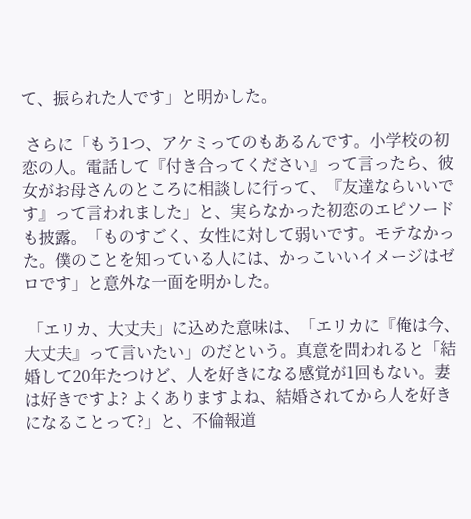て、振られた人です」と明かした。

 さらに「もう1つ、アケミってのもあるんです。小学校の初恋の人。電話して『付き合ってください』って言ったら、彼女がお母さんのところに相談しに行って、『友達ならいいです』って言われました」と、実らなかった初恋のエピソードも披露。「ものすごく、女性に対して弱いです。モテなかった。僕のことを知っている人には、かっこいいイメージはゼロです」と意外な一面を明かした。

 「エリカ、大丈夫」に込めた意味は、「エリカに『俺は今、大丈夫』って言いたい」のだという。真意を問われると「結婚して20年たつけど、人を好きになる感覚が1回もない。妻は好きですよ? よくありますよね、結婚されてから人を好きになることって?」と、不倫報道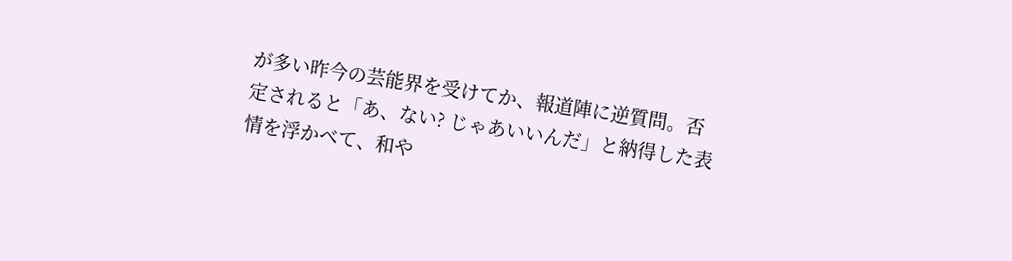が多い昨今の芸能界を受けてか、報道陣に逆質問。否定されると「あ、ない? じゃあいいんだ」と納得した表情を浮かべて、和や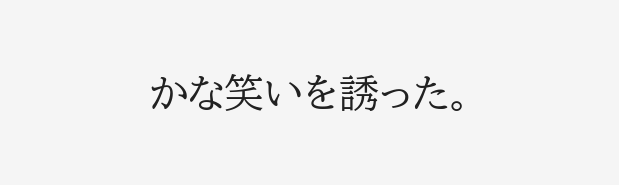かな笑いを誘った。